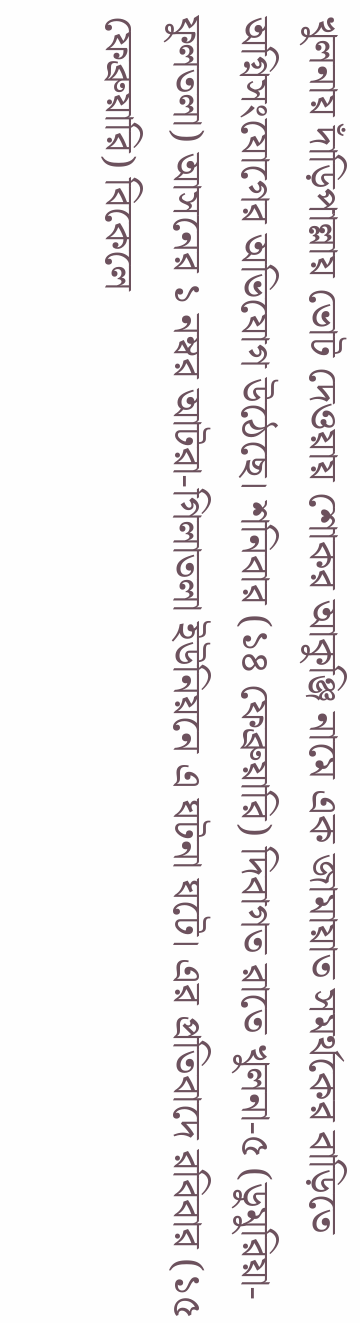খুলনায় দাঁড়িপাল্লায় ভোট দেওয়ায় শোকর আকুঞ্জি নামে এক জামায়াত সমর্থকের বাড়িতে অগ্নিসংযোগের অভিযোগ উঠেছে। শনিবার (১৪ ফেব্রুয়ারি) দিবাগত রাতে খুলনা-৫ (ডুমুরিয়া-ফুলতলা) আসনের ১ নম্বর আটরা-গিলাতলা ইউনিয়নে এ ঘটনা ঘটে। এর প্রতিবাদে রবিবার (১৫ ফেব্রুয়ারি) বিকেলে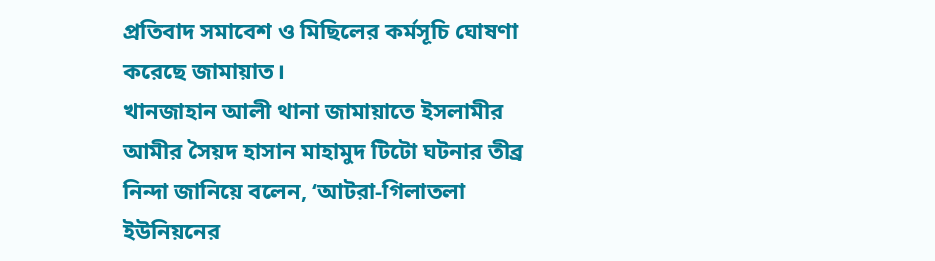প্রতিবাদ সমাবেশ ও মিছিলের কর্মসূচি ঘোষণা করেছে জামায়াত।
খানজাহান আলী থানা জামায়াতে ইসলামীর আমীর সৈয়দ হাসান মাহামুদ টিটো ঘটনার তীব্র নিন্দা জানিয়ে বলেন, ‘আটরা-গিলাতলা ইউনিয়নের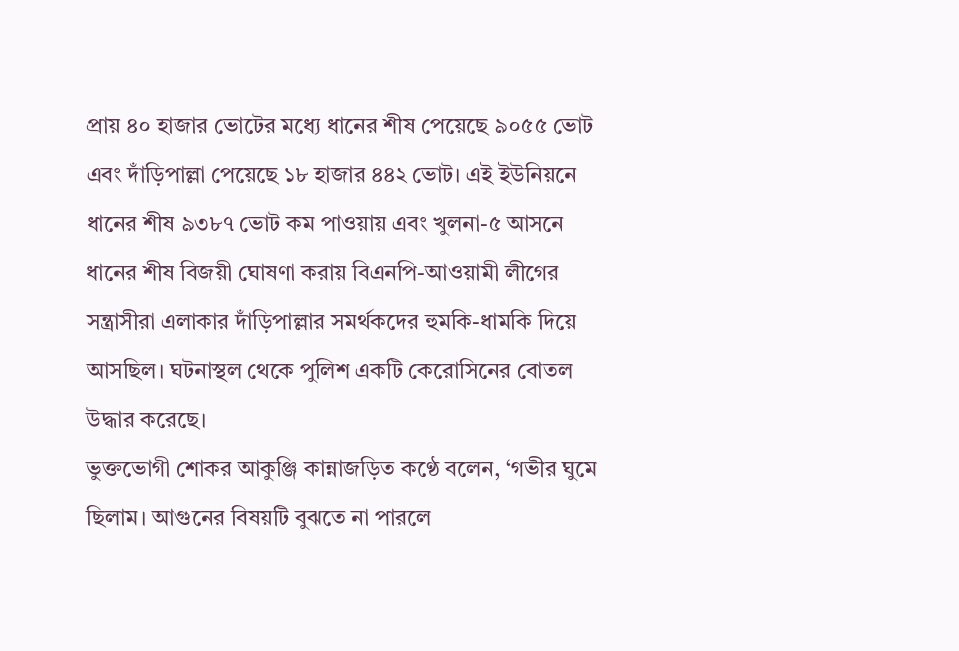প্রায় ৪০ হাজার ভোটের মধ্যে ধানের শীষ পেয়েছে ৯০৫৫ ভোট এবং দাঁড়িপাল্লা পেয়েছে ১৮ হাজার ৪৪২ ভোট। এই ইউনিয়নে ধানের শীষ ৯৩৮৭ ভোট কম পাওয়ায় এবং খুলনা-৫ আসনে ধানের শীষ বিজয়ী ঘোষণা করায় বিএনপি-আওয়ামী লীগের সন্ত্রাসীরা এলাকার দাঁড়িপাল্লার সমর্থকদের হুমকি-ধামকি দিয়ে আসছিল। ঘটনাস্থল থেকে পুলিশ একটি কেরোসিনের বোতল উদ্ধার করেছে।
ভুক্তভোগী শোকর আকুঞ্জি কান্নাজড়িত কণ্ঠে বলেন, ‘গভীর ঘুমে ছিলাম। আগুনের বিষয়টি বুঝতে না পারলে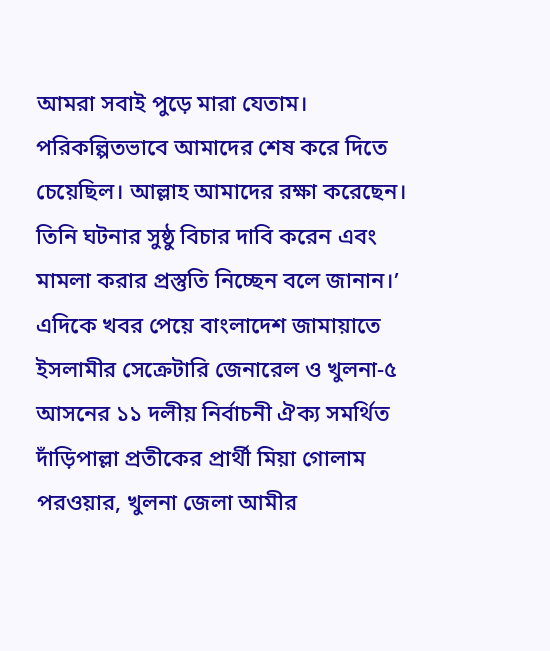আমরা সবাই পুড়ে মারা যেতাম। পরিকল্পিতভাবে আমাদের শেষ করে দিতে চেয়েছিল। আল্লাহ আমাদের রক্ষা করেছেন।
তিনি ঘটনার সুষ্ঠু বিচার দাবি করেন এবং মামলা করার প্রস্তুতি নিচ্ছেন বলে জানান।’
এদিকে খবর পেয়ে বাংলাদেশ জামায়াতে ইসলামীর সেক্রেটারি জেনারেল ও খুলনা-৫ আসনের ১১ দলীয় নির্বাচনী ঐক্য সমর্থিত দাঁড়িপাল্লা প্রতীকের প্রার্থী মিয়া গোলাম পরওয়ার, খুলনা জেলা আমীর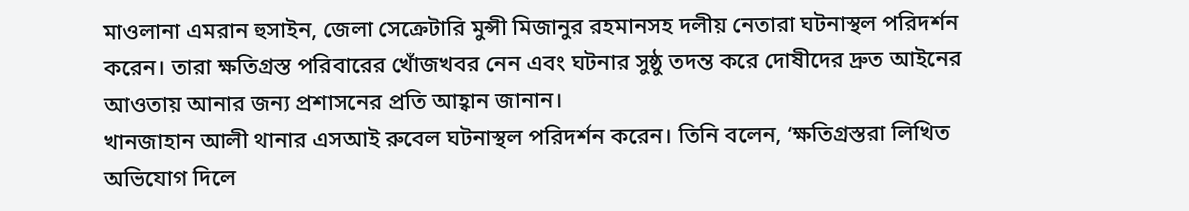মাওলানা এমরান হুসাইন, জেলা সেক্রেটারি মুন্সী মিজানুর রহমানসহ দলীয় নেতারা ঘটনাস্থল পরিদর্শন করেন। তারা ক্ষতিগ্রস্ত পরিবারের খোঁজখবর নেন এবং ঘটনার সুষ্ঠু তদন্ত করে দোষীদের দ্রুত আইনের আওতায় আনার জন্য প্রশাসনের প্রতি আহ্বান জানান।
খানজাহান আলী থানার এসআই রুবেল ঘটনাস্থল পরিদর্শন করেন। তিনি বলেন, ‘ক্ষতিগ্রস্তরা লিখিত অভিযোগ দিলে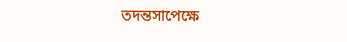তদন্তসাপেক্ষে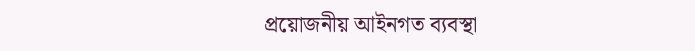প্রয়োজনীয় আইনগত ব্যবস্থা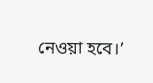নেওয়া হবে।’